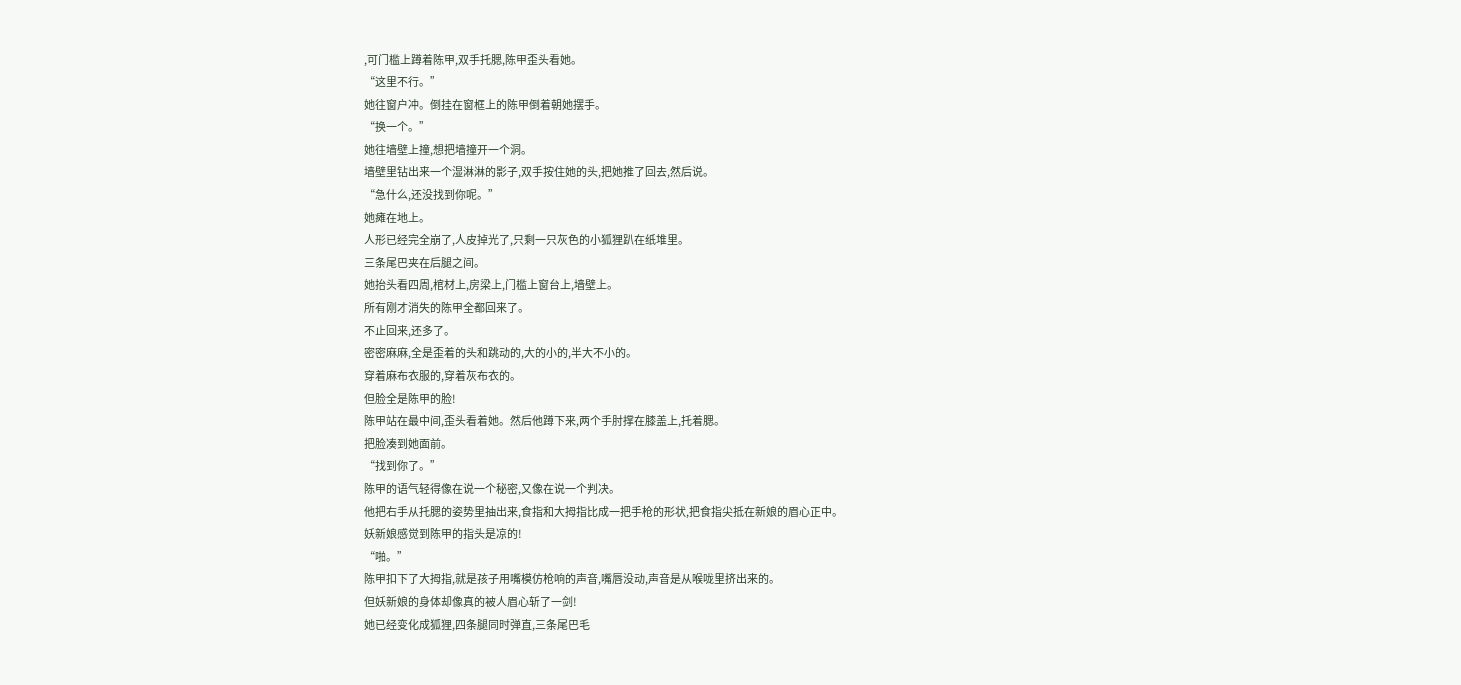,可门槛上蹲着陈甲,双手托腮,陈甲歪头看她。
“这里不行。”
她往窗户冲。倒挂在窗框上的陈甲倒着朝她摆手。
“换一个。”
她往墙壁上撞,想把墙撞开一个洞。
墙壁里钻出来一个湿淋淋的影子,双手按住她的头,把她推了回去,然后说。
“急什么,还没找到你呢。”
她瘫在地上。
人形已经完全崩了,人皮掉光了,只剩一只灰色的小狐狸趴在纸堆里。
三条尾巴夹在后腿之间。
她抬头看四周,棺材上,房梁上,门槛上窗台上,墙壁上。
所有刚才消失的陈甲全都回来了。
不止回来,还多了。
密密麻麻,全是歪着的头和跳动的,大的小的,半大不小的。
穿着麻布衣服的,穿着灰布衣的。
但脸全是陈甲的脸!
陈甲站在最中间,歪头看着她。然后他蹲下来,两个手肘撑在膝盖上,托着腮。
把脸凑到她面前。
“找到你了。”
陈甲的语气轻得像在说一个秘密,又像在说一个判决。
他把右手从托腮的姿势里抽出来,食指和大拇指比成一把手枪的形状,把食指尖抵在新娘的眉心正中。
妖新娘感觉到陈甲的指头是凉的!
“啪。”
陈甲扣下了大拇指,就是孩子用嘴模仿枪响的声音,嘴唇没动,声音是从喉咙里挤出来的。
但妖新娘的身体却像真的被人眉心斩了一剑!
她已经变化成狐狸,四条腿同时弹直,三条尾巴毛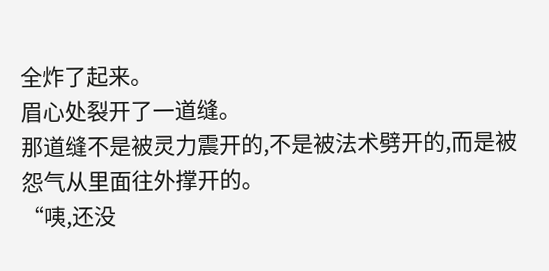全炸了起来。
眉心处裂开了一道缝。
那道缝不是被灵力震开的,不是被法术劈开的,而是被怨气从里面往外撑开的。
“咦,还没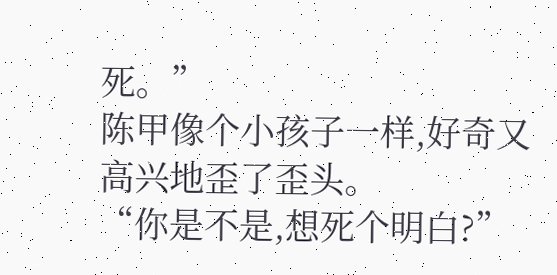死。”
陈甲像个小孩子一样,好奇又高兴地歪了歪头。
“你是不是,想死个明白?”